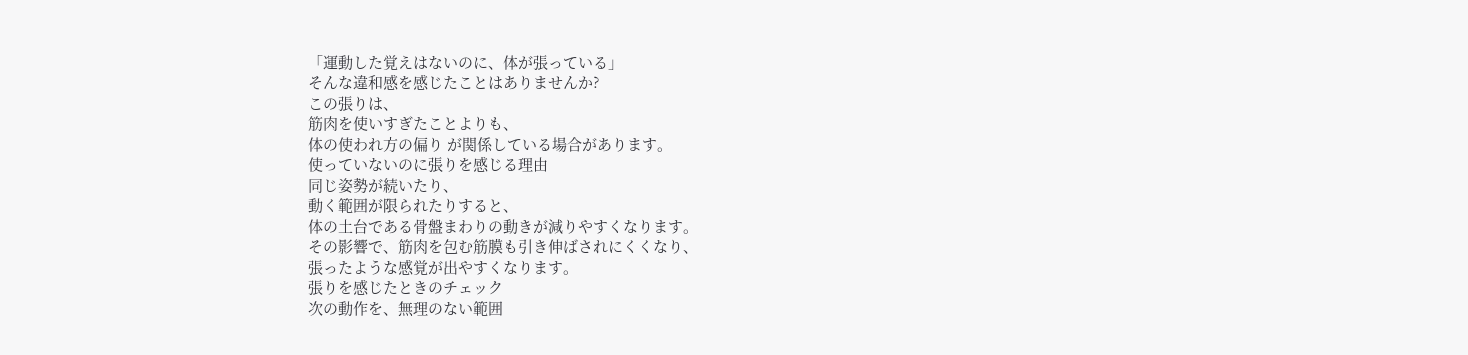「運動した覚えはないのに、体が張っている」
そんな違和感を感じたことはありませんか?
この張りは、
筋肉を使いすぎたことよりも、
体の使われ方の偏り が関係している場合があります。
使っていないのに張りを感じる理由
同じ姿勢が続いたり、
動く範囲が限られたりすると、
体の土台である骨盤まわりの動きが減りやすくなります。
その影響で、筋肉を包む筋膜も引き伸ばされにくくなり、
張ったような感覚が出やすくなります。
張りを感じたときのチェック
次の動作を、無理のない範囲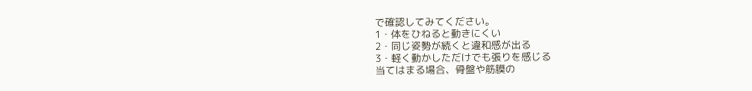で確認してみてください。
1・体をひねると動きにくい
2・同じ姿勢が続くと違和感が出る
3・軽く動かしただけでも張りを感じる
当てはまる場合、骨盤や筋膜の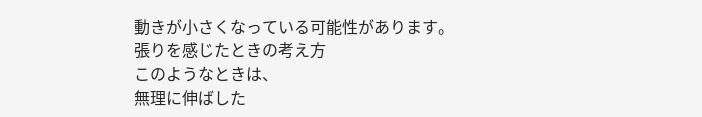動きが小さくなっている可能性があります。
張りを感じたときの考え方
このようなときは、
無理に伸ばした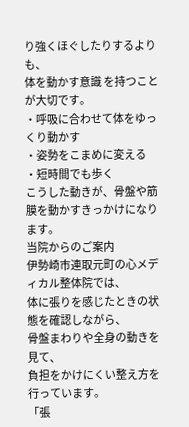り強くほぐしたりするよりも、
体を動かす意識 を持つことが大切です。
・呼吸に合わせて体をゆっくり動かす
・姿勢をこまめに変える
・短時間でも歩く
こうした動きが、骨盤や筋膜を動かすきっかけになります。
当院からのご案内
伊勢崎市連取元町の心メディカル整体院では、
体に張りを感じたときの状態を確認しながら、
骨盤まわりや全身の動きを見て、
負担をかけにくい整え方を行っています。
「張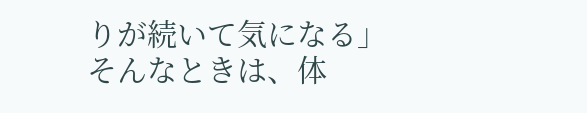りが続いて気になる」
そんなときは、体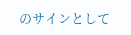のサインとして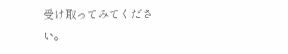受け取ってみてください。